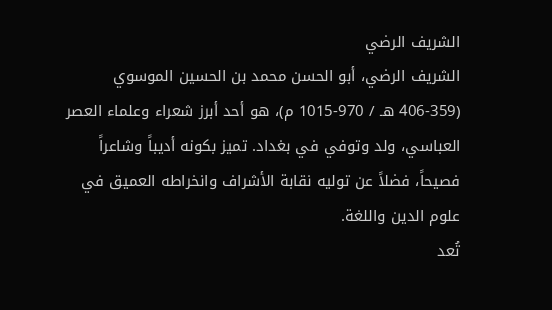الشريف الرضي
الشريف الرضي، أبو الحسن محمد بن الحسين الموسوي (359-406 هـ / 970-1015 م)، هو أحد أبرز شعراء وعلماء العصر العباسي، ولد وتوفي في بغداد. تميز بكونه أديباً وشاعراً فصيحاً، فضلاً عن توليه نقابة الأشراف وانخراطه العميق في علوم الدين واللغة.
تُعد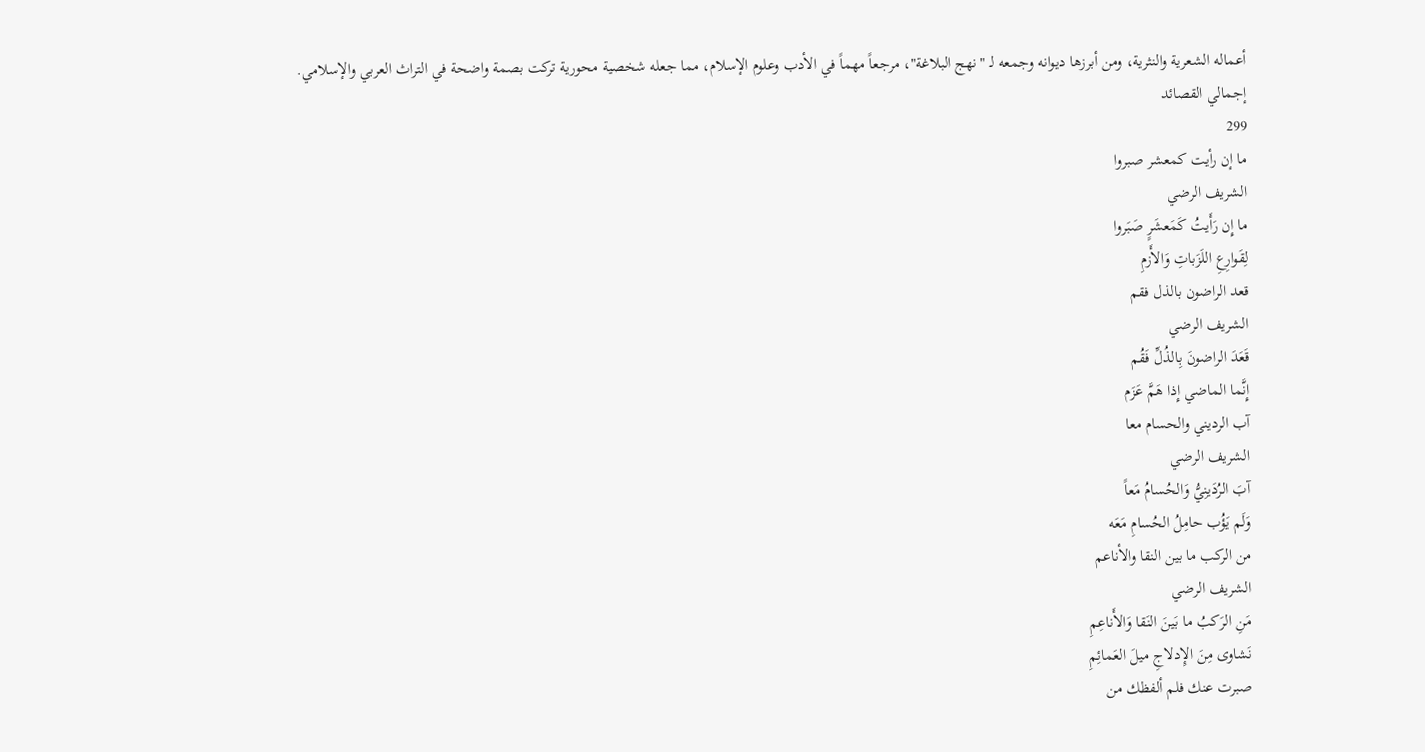أعماله الشعرية والنثرية، ومن أبرزها ديوانه وجمعه لـ "نهج البلاغة"، مرجعاً مهماً في الأدب وعلوم الإسلام، مما جعله شخصية محورية تركت بصمة واضحة في التراث العربي والإسلامي.
إجمالي القصائد
299
ما إن رأيت كمعشر صبروا
الشريف الرضي
ما إِن رَأَيتُ كَمَعشَرٍ صَبَروا
لِقَوارِعِ اللَزَباتِ وَالأَزمِ
قعد الراضون بالذل فقم
الشريف الرضي
قَعَدَ الراضونَ بِالذُلِّ فَقُم
إِنَّما الماضي إِذا هَمَّ عَزَم
آب الرديني والحسام معا
الشريف الرضي
آبَ الرُدَينِيُّ وَالحُسامُ مَعاً
وَلَم يَؤُب حامِلُ الحُسامِ مَعَه
من الركب ما بين النقا والأناعم
الشريف الرضي
مَنِ الرَكبُ ما بَينَ النَقا وَالأَناعِمِ
نَشاوى مِنَ الإِدلاجِ ميلَ العَمائِمِ
صبرت عنك فلم ألفظك من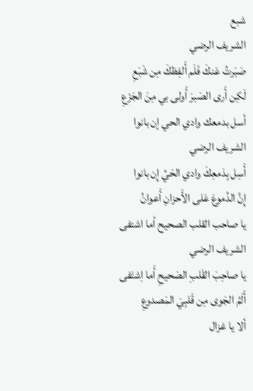شبع
الشريف الرضي
صَبَرتُ عَنكَ فَلَم أَلفِظكَ مِن شَبَعِ
لَكِن أَرى الصَبرَ أَولى بي مِنَ الجَزَعِ
أسل بدمعك وادي الحي إن بانوا
الشريف الرضي
أَسِل بِدَمعِكَ وادي الحَيِّ إِن بانوا
إِنَّ الدُموعَ عَلى الأَحزانِ أَعوانُ
يا صاحب القلب الصحيح أما اشتفى
الشريف الرضي
يا صاحِبَ القَلبِ الصَحيحِ أَما اِشتَفى
أَلَمُ الجَوى مِن قَلبِيَ المَصدوعِ
ألا يا غزال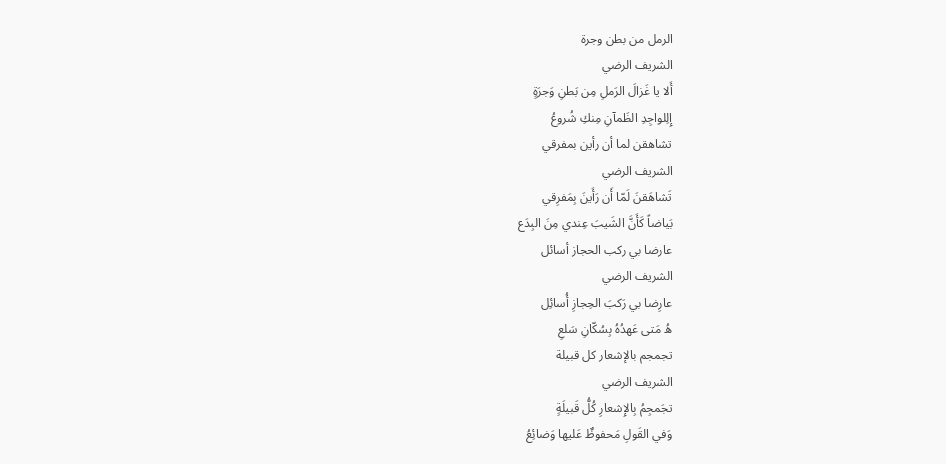الرمل من بطن وجرة
الشريف الرضي
أَلا يا غَزالَ الرَملِ مِن بَطنِ وَجرَةٍ
إِلِلواجِدِ الظَمآنِ مِنكِ شُروعُ
تشاهقن لما أن رأين بمفرقي
الشريف الرضي
تَشاهَقنَ لَمّا أَن رَأَينَ بِمَفرِقي
بَياضاً كَأَنَّ الشَيبَ عِندي مِنَ البِدَع
عارضا بي ركب الحجاز أسائل
الشريف الرضي
عارِضا بي رَكبَ الحِجازِ أُسائِل
هُ مَتى عَهدُهُ بِسُكّانِ سَلعِ
تجمجم بالإشعار كل قبيلة
الشريف الرضي
تجَمجِمُ بِالإِشعارِ كُلُّ قَبيلَةٍ
وَفي القَولِ مَحفوظٌ عَليها وَضائِعُ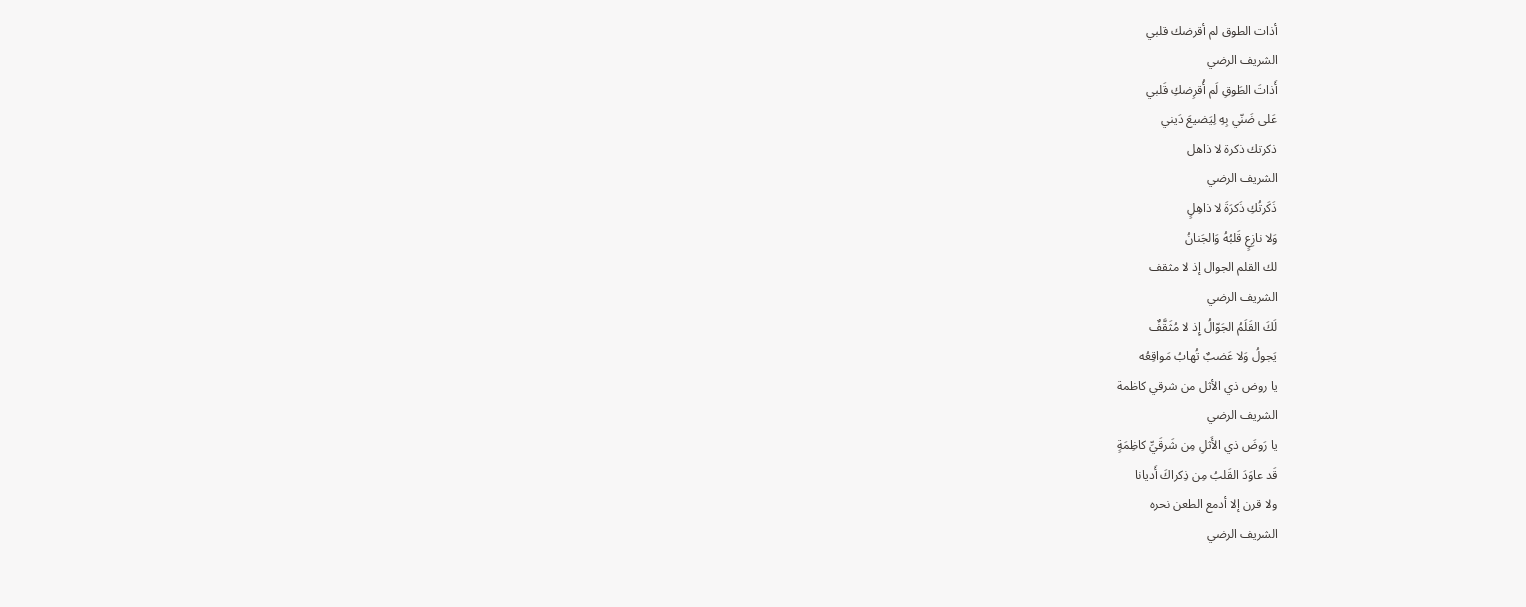أذات الطوق لم أقرضك قلبي
الشريف الرضي
أَذاتَ الطَوقِ لَم أُقرِضكِ قَلبي
عَلى ضَنّي بِهِ لِيَضيعَ دَيني
ذكرتك ذكرة لا ذاهل
الشريف الرضي
ذَكَرتُكِ ذَكرَةَ لا ذاهِلٍ
وَلا نازِعٍ قَلبُهُ وَالجَنانُ
لك القلم الجوال إذ لا مثقف
الشريف الرضي
لَكَ القَلَمُ الجَوّالُ إِذ لا مُثَقَّفٌ
يَجولُ وَلا عَضبٌ تُهابُ مَواقِعُه
يا روض ذي الأثل من شرقي كاظمة
الشريف الرضي
يا رَوضَ ذي الأَثلِ مِن شَرقَيِّ كاظِمَةٍ
قَد عاوَدَ القَلبُ مِن ذِكراكَ أَديانا
ولا قرن إلا أدمع الطعن نحره
الشريف الرضي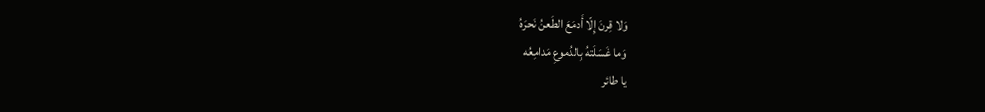وَلا قِرنَ إِلّا أَدمَعَ الطَعنُ نَحرَهُ
وَما غَسَلَتهُ بِالدُموعِ مَدامِعُه
يا طائر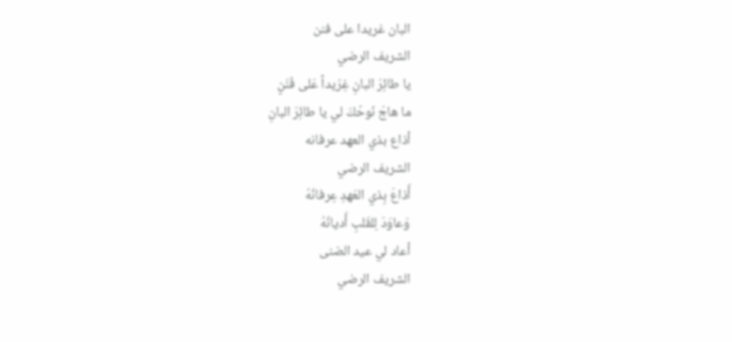البان غريدا على فنن
الشريف الرضي
يا طائِرَ البانِ غِرّيداً عَلى فَنَنٍ
ما هاجَ نَوحُكَ لي يا طائِرَ البانِ
أذاع بذي العهد عرفانه
الشريف الرضي
أَذاعَ بِذي العَهدِ عِرفانُهُ
وَعاوَدَ لِلقَلبِ أَديانُهُ
أعاد لي عيد الضنى
الشريف الرضي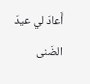أَعادَ لي عيدَ الضَنى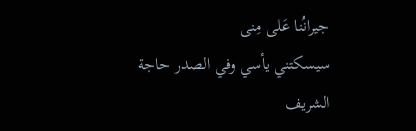جيرانُنا عَلى مِنى
سيسكتني يأسي وفي الصدر حاجة
الشريف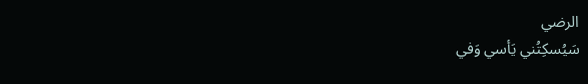الرضي
سَيُسكِتُني يَأسي وَفي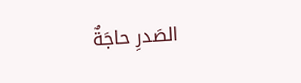الصَدرِ حاجَةٌ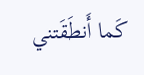كَما أَنطَقَتني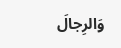وَالرِجالَ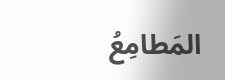المَطامِعُ